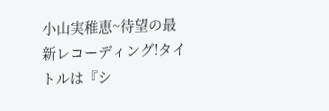小山実稚恵~待望の最新レコーディング!タイトルは『シ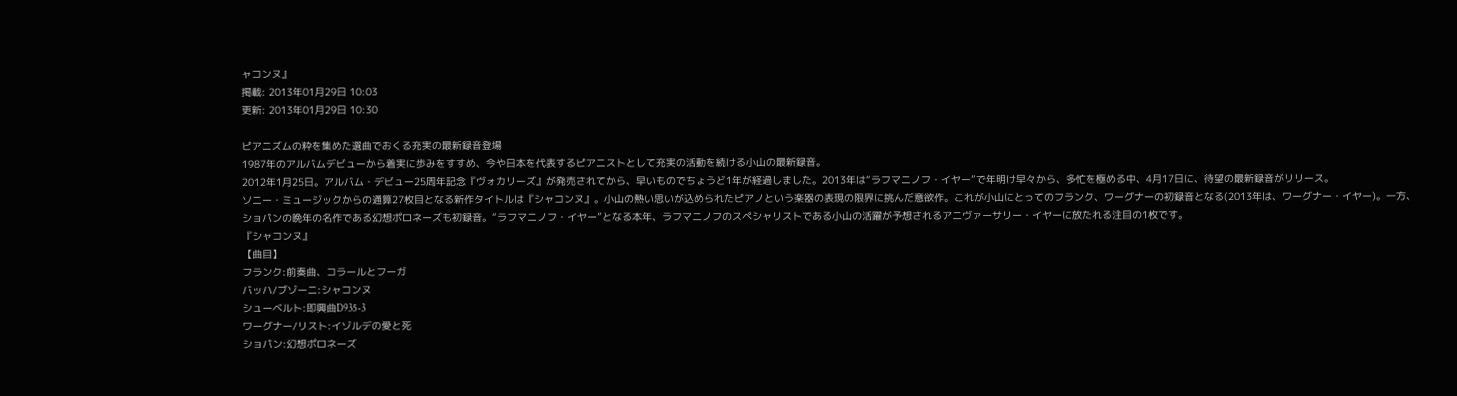ャコンヌ』
掲載: 2013年01月29日 10:03
更新: 2013年01月29日 10:30

ピアニズムの粋を集めた選曲でおくる充実の最新録音登場
1987年のアルバムデビューから着実に歩みをすすめ、今や日本を代表するピアニストとして充実の活動を続ける小山の最新録音。
2012年1月25日。アルバム・デビュー25周年記念『ヴォカリーズ』が発売されてから、早いものでちょうど1年が経過しました。2013年は“ラフマニノフ・イヤー”で年明け早々から、多忙を極める中、4月17日に、待望の最新録音がリリース。
ソニー・ミュージックからの通算27枚目となる新作タイトルは『シャコンヌ』。小山の熱い思いが込められたピアノという楽器の表現の限界に挑んだ意欲作。これが小山にとってのフランク、ワーグナーの初録音となる(2013年は、ワーグナー・イヤー)。一方、ショパンの晩年の名作である幻想ポロネーズも初録音。“ラフマニノフ・イヤー”となる本年、ラフマニノフのスペシャリストである小山の活躍が予想されるアニヴァーサリー・イヤーに放たれる注目の1枚です。
『シャコンヌ』
【曲目】
フランク:前奏曲、コラールとフーガ
バッハ/ブゾーニ:シャコンヌ
シューベルト:即興曲D935-3
ワーグナー/リスト:イゾルデの愛と死
ショパン:幻想ポロネーズ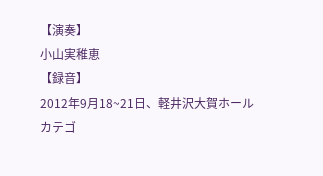【演奏】
小山実稚恵
【録音】
2012年9月18~21日、軽井沢大賀ホール
カテゴ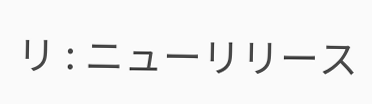リ : ニューリリース